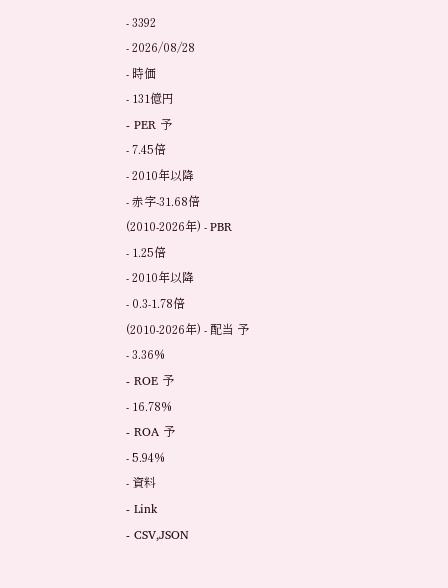- 3392
- 2026/08/28
- 時価
- 131億円
- PER 予
- 7.45倍
- 2010年以降
- 赤字-31.68倍
(2010-2026年) - PBR
- 1.25倍
- 2010年以降
- 0.3-1.78倍
(2010-2026年) - 配当 予
- 3.36%
- ROE 予
- 16.78%
- ROA 予
- 5.94%
- 資料
- Link
- CSV,JSON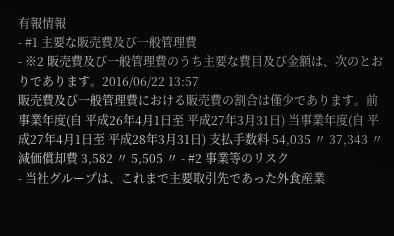有報情報
- #1 主要な販売費及び一般管理費
- ※2 販売費及び一般管理費のうち主要な費目及び金額は、次のとおりであります。2016/06/22 13:57
販売費及び一般管理費における販売費の割合は僅少であります。前事業年度(自 平成26年4月1日至 平成27年3月31日) 当事業年度(自 平成27年4月1日至 平成28年3月31日) 支払手数料 54,035 〃 37,343 〃 減価償却費 3,582 〃 5,505 〃 - #2 事業等のリスク
- 当社グループは、これまで主要取引先であった外食産業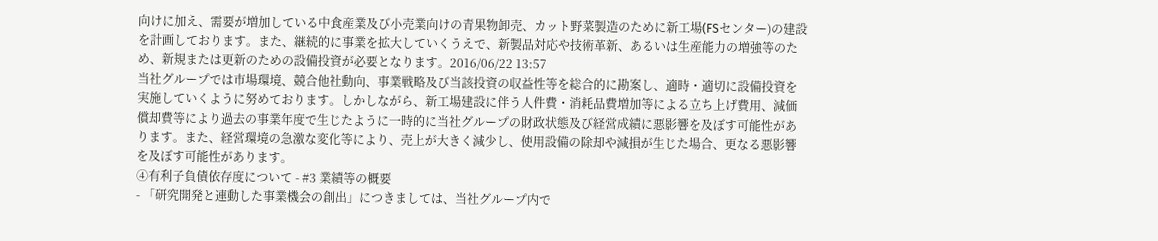向けに加え、需要が増加している中食産業及び小売業向けの青果物卸売、カット野菜製造のために新工場(FSセンター)の建設を計画しております。また、継続的に事業を拡大していくうえで、新製品対応や技術革新、あるいは生産能力の増強等のため、新規または更新のための設備投資が必要となります。2016/06/22 13:57
当社グループでは市場環境、競合他社動向、事業戦略及び当該投資の収益性等を総合的に勘案し、適時・適切に設備投資を実施していくように努めております。しかしながら、新工場建設に伴う人件費・消耗品費増加等による立ち上げ費用、減価償却費等により過去の事業年度で生じたように一時的に当社グループの財政状態及び経営成績に悪影響を及ぼす可能性があります。また、経営環境の急激な変化等により、売上が大きく減少し、使用設備の除却や減損が生じた場合、更なる悪影響を及ぼす可能性があります。
④有利子負債依存度について - #3 業績等の概要
- 「研究開発と連動した事業機会の創出」につきましては、当社グループ内で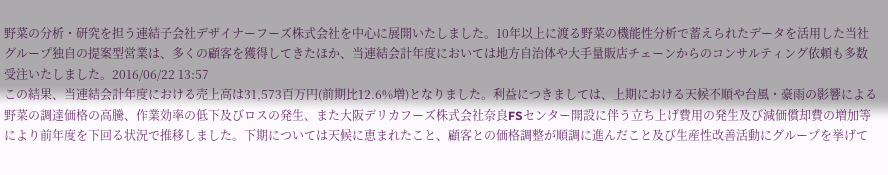野菜の分析・研究を担う連結子会社デザイナーフーズ株式会社を中心に展開いたしました。10年以上に渡る野菜の機能性分析で蓄えられたデータを活用した当社グループ独自の提案型営業は、多くの顧客を獲得してきたほか、当連結会計年度においては地方自治体や大手量販店チェーンからのコンサルティング依頼も多数受注いたしました。2016/06/22 13:57
この結果、当連結会計年度における売上高は31,573百万円(前期比12.6%増)となりました。利益につきましては、上期における天候不順や台風・豪雨の影響による野菜の調達価格の高騰、作業効率の低下及びロスの発生、また大阪デリカフーズ株式会社奈良FSセンター開設に伴う立ち上げ費用の発生及び減価償却費の増加等により前年度を下回る状況で推移しました。下期については天候に恵まれたこと、顧客との価格調整が順調に進んだこと及び生産性改善活動にグループを挙げて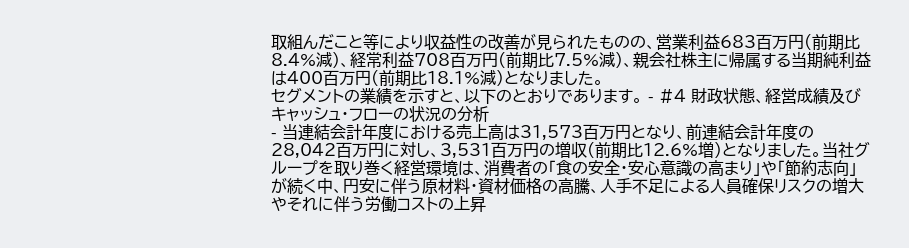取組んだこと等により収益性の改善が見られたものの、営業利益683百万円(前期比8.4%減)、経常利益708百万円(前期比7.5%減)、親会社株主に帰属する当期純利益は400百万円(前期比18.1%減)となりました。
セグメントの業績を示すと、以下のとおりであります。 - #4 財政状態、経営成績及びキャッシュ・フローの状況の分析
- 当連結会計年度における売上高は31,573百万円となり、前連結会計年度の28,042百万円に対し、3,531百万円の増収(前期比12.6%増)となりました。当社グループを取り巻く経営環境は、消費者の「食の安全・安心意識の高まり」や「節約志向」が続く中、円安に伴う原材料・資材価格の高騰、人手不足による人員確保リスクの増大やそれに伴う労働コストの上昇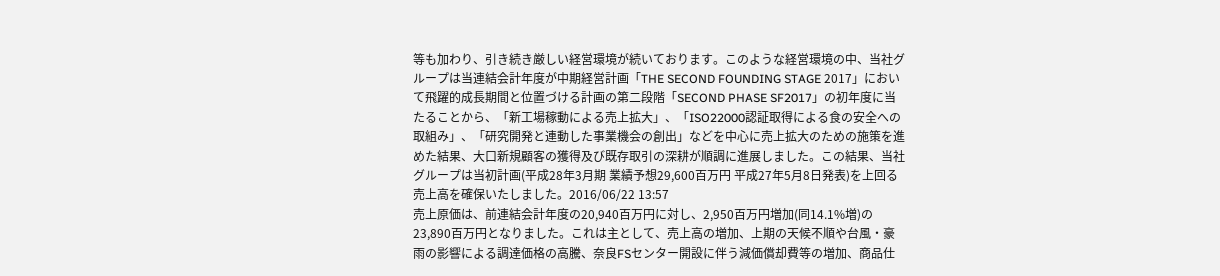等も加わり、引き続き厳しい経営環境が続いております。このような経営環境の中、当社グループは当連結会計年度が中期経営計画「THE SECOND FOUNDING STAGE 2017」において飛躍的成長期間と位置づける計画の第二段階「SECOND PHASE SF2017」の初年度に当たることから、「新工場稼動による売上拡大」、「ISO22000認証取得による食の安全への取組み」、「研究開発と連動した事業機会の創出」などを中心に売上拡大のための施策を進めた結果、大口新規顧客の獲得及び既存取引の深耕が順調に進展しました。この結果、当社グループは当初計画(平成28年3月期 業績予想29,600百万円 平成27年5月8日発表)を上回る売上高を確保いたしました。2016/06/22 13:57
売上原価は、前連結会計年度の20,940百万円に対し、2,950百万円増加(同14.1%増)の23,890百万円となりました。これは主として、売上高の増加、上期の天候不順や台風・豪雨の影響による調達価格の高騰、奈良FSセンター開設に伴う減価償却費等の増加、商品仕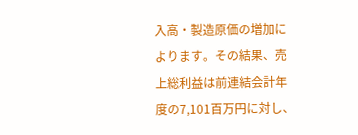入高・製造原価の増加によります。その結果、売上総利益は前連結会計年度の7,101百万円に対し、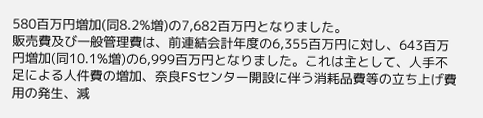580百万円増加(同8.2%増)の7,682百万円となりました。
販売費及び一般管理費は、前連結会計年度の6,355百万円に対し、643百万円増加(同10.1%増)の6,999百万円となりました。これは主として、人手不足による人件費の増加、奈良FSセンター開設に伴う消耗品費等の立ち上げ費用の発生、減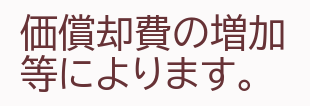価償却費の増加等によります。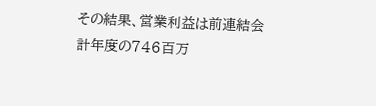その結果、営業利益は前連結会計年度の746百万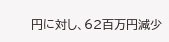円に対し、62百万円減少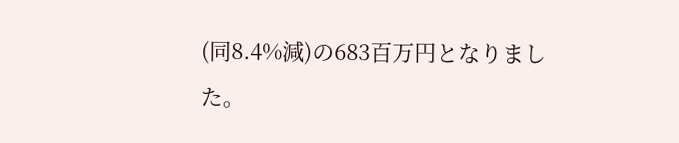(同8.4%減)の683百万円となりました。